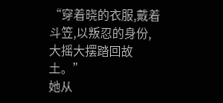“穿着晓的衣服,戴着斗笠,以叛忍的身份,大摇大摆踏回故土。”
她从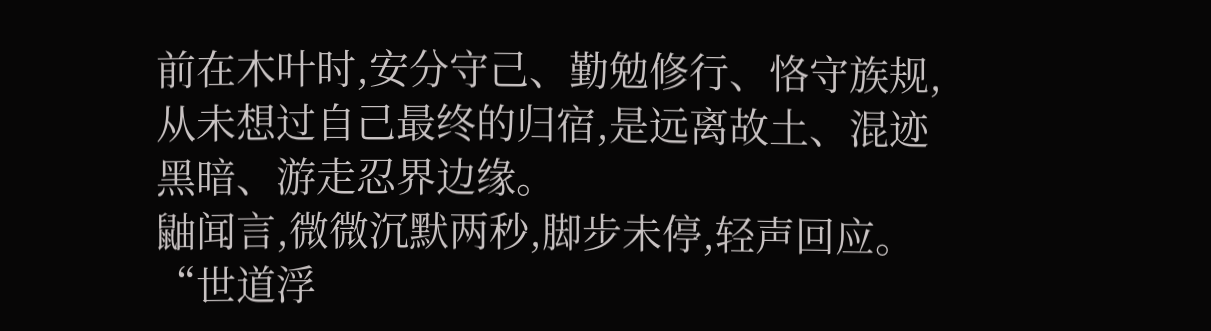前在木叶时,安分守己、勤勉修行、恪守族规,从未想过自己最终的归宿,是远离故土、混迹黑暗、游走忍界边缘。
鼬闻言,微微沉默两秒,脚步未停,轻声回应。
“世道浮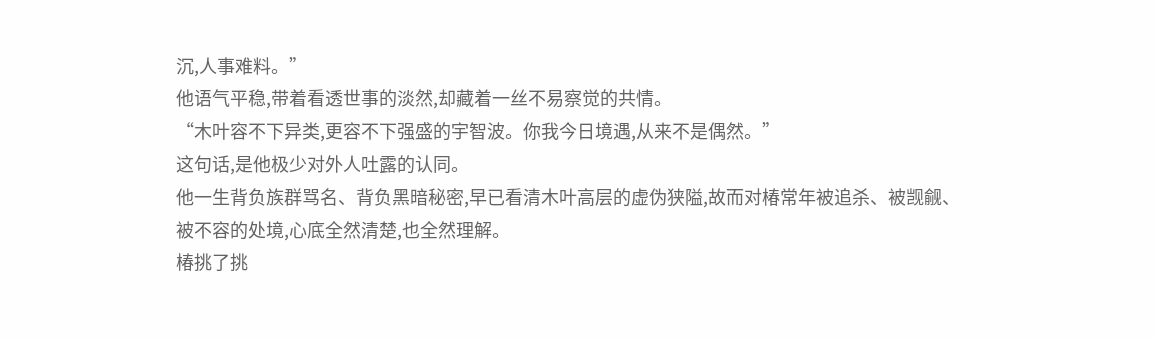沉,人事难料。”
他语气平稳,带着看透世事的淡然,却藏着一丝不易察觉的共情。
“木叶容不下异类,更容不下强盛的宇智波。你我今日境遇,从来不是偶然。”
这句话,是他极少对外人吐露的认同。
他一生背负族群骂名、背负黑暗秘密,早已看清木叶高层的虚伪狭隘,故而对椿常年被追杀、被觊觎、被不容的处境,心底全然清楚,也全然理解。
椿挑了挑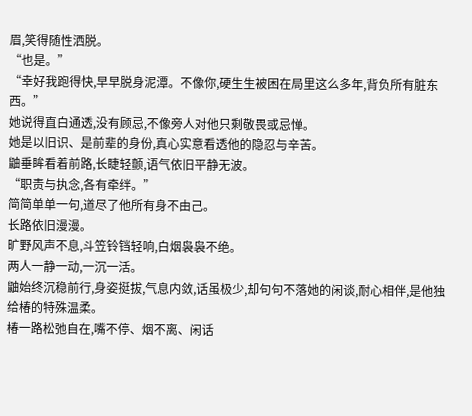眉,笑得随性洒脱。
“也是。”
“幸好我跑得快,早早脱身泥潭。不像你,硬生生被困在局里这么多年,背负所有脏东西。”
她说得直白通透,没有顾忌,不像旁人对他只剩敬畏或忌惮。
她是以旧识、是前辈的身份,真心实意看透他的隐忍与辛苦。
鼬垂眸看着前路,长睫轻颤,语气依旧平静无波。
“职责与执念,各有牵绊。”
简简单单一句,道尽了他所有身不由己。
长路依旧漫漫。
旷野风声不息,斗笠铃铛轻响,白烟袅袅不绝。
两人一静一动,一沉一活。
鼬始终沉稳前行,身姿挺拔,气息内敛,话虽极少,却句句不落她的闲谈,耐心相伴,是他独给椿的特殊温柔。
椿一路松弛自在,嘴不停、烟不离、闲话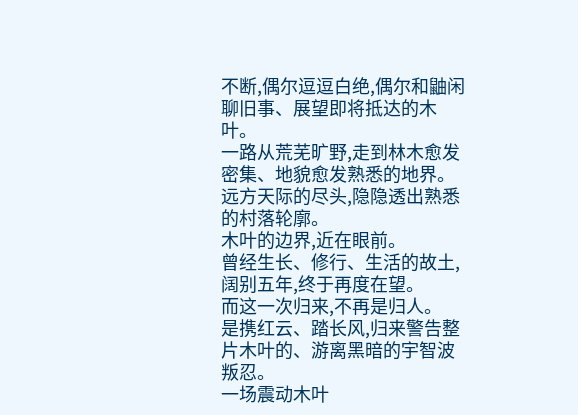不断,偶尔逗逗白绝,偶尔和鼬闲聊旧事、展望即将抵达的木叶。
一路从荒芜旷野,走到林木愈发密集、地貌愈发熟悉的地界。
远方天际的尽头,隐隐透出熟悉的村落轮廓。
木叶的边界,近在眼前。
曾经生长、修行、生活的故土,阔别五年,终于再度在望。
而这一次归来,不再是归人。
是携红云、踏长风,归来警告整片木叶的、游离黑暗的宇智波叛忍。
一场震动木叶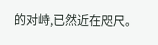的对峙,已然近在咫尺。